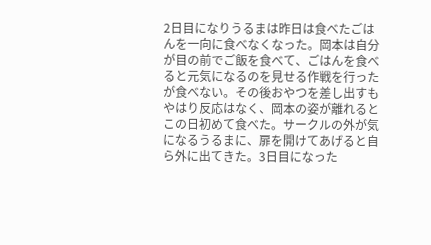2日目になりうるまは昨日は食べたごはんを一向に食べなくなった。岡本は自分が目の前でご飯を食べて、ごはんを食べると元気になるのを見せる作戦を行ったが食べない。その後おやつを差し出すもやはり反応はなく、岡本の姿が離れるとこの日初めて食べた。サークルの外が気になるうるまに、扉を開けてあげると自ら外に出てきた。3日目になった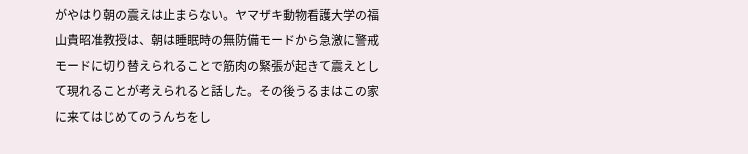がやはり朝の震えは止まらない。ヤマザキ動物看護大学の福山貴昭准教授は、朝は睡眠時の無防備モードから急激に警戒モードに切り替えられることで筋肉の緊張が起きて震えとして現れることが考えられると話した。その後うるまはこの家に来てはじめてのうんちをし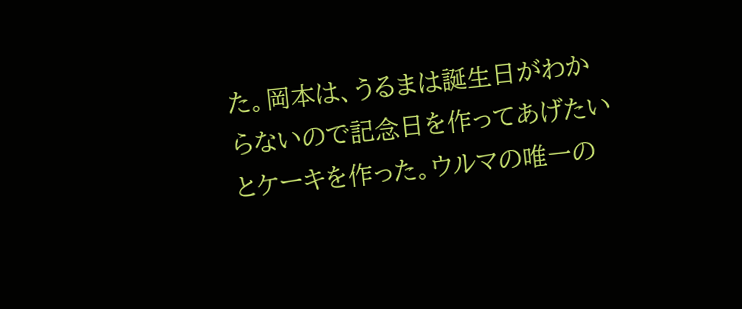た。岡本は、うるまは誕生日がわからないので記念日を作ってあげたいとケーキを作った。ウルマの唯一の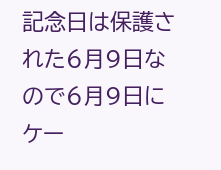記念日は保護された6月9日なので6月9日にケー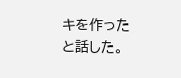キを作ったと話した。